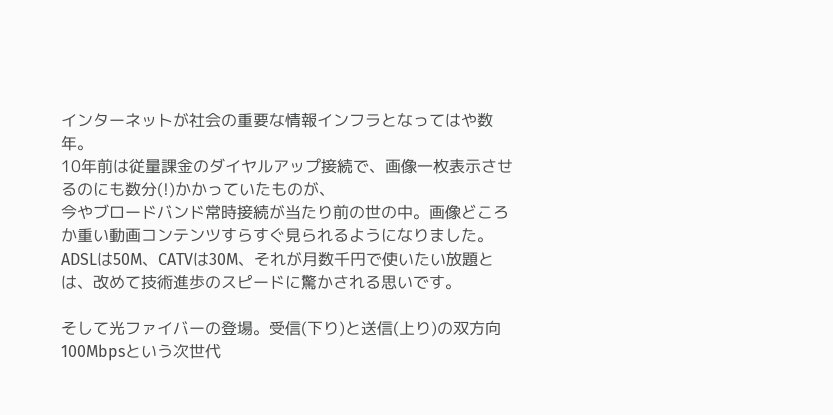インターネットが社会の重要な情報インフラとなってはや数年。
10年前は従量課金のダイヤルアップ接続で、画像一枚表示させるのにも数分(!)かかっていたものが、
今やブロードバンド常時接続が当たり前の世の中。画像どころか重い動画コンテンツすらすぐ見られるようになりました。
ADSLは50M、CATVは30M、それが月数千円で使いたい放題とは、改めて技術進歩のスピードに驚かされる思いです。

そして光ファイバーの登場。受信(下り)と送信(上り)の双方向100Mbpsという次世代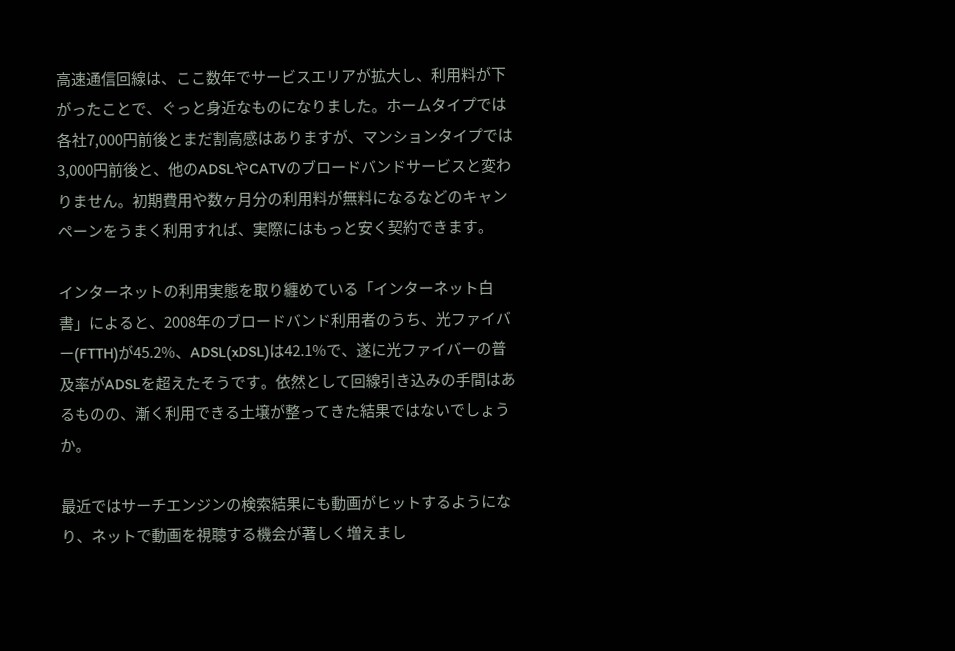高速通信回線は、ここ数年でサービスエリアが拡大し、利用料が下がったことで、ぐっと身近なものになりました。ホームタイプでは各社7,000円前後とまだ割高感はありますが、マンションタイプでは3,000円前後と、他のADSLやCATVのブロードバンドサービスと変わりません。初期費用や数ヶ月分の利用料が無料になるなどのキャンペーンをうまく利用すれば、実際にはもっと安く契約できます。

インターネットの利用実態を取り纏めている「インターネット白書」によると、2008年のブロードバンド利用者のうち、光ファイバー(FTTH)が45.2%、ADSL(xDSL)は42.1%で、遂に光ファイバーの普及率がADSLを超えたそうです。依然として回線引き込みの手間はあるものの、漸く利用できる土壌が整ってきた結果ではないでしょうか。

最近ではサーチエンジンの検索結果にも動画がヒットするようになり、ネットで動画を視聴する機会が著しく増えまし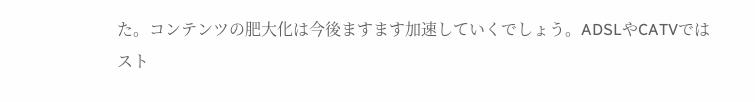た。コンテンツの肥大化は今後ますます加速していくでしょう。ADSLやCATVではスト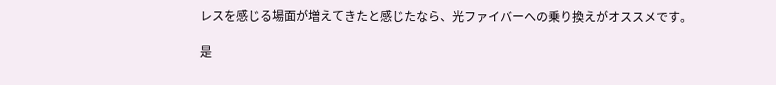レスを感じる場面が増えてきたと感じたなら、光ファイバーへの乗り換えがオススメです。

是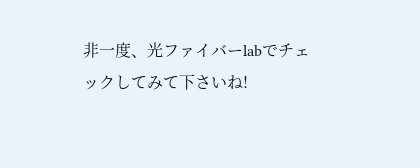非一度、光ファイバーlabでチェックしてみて下さいね!